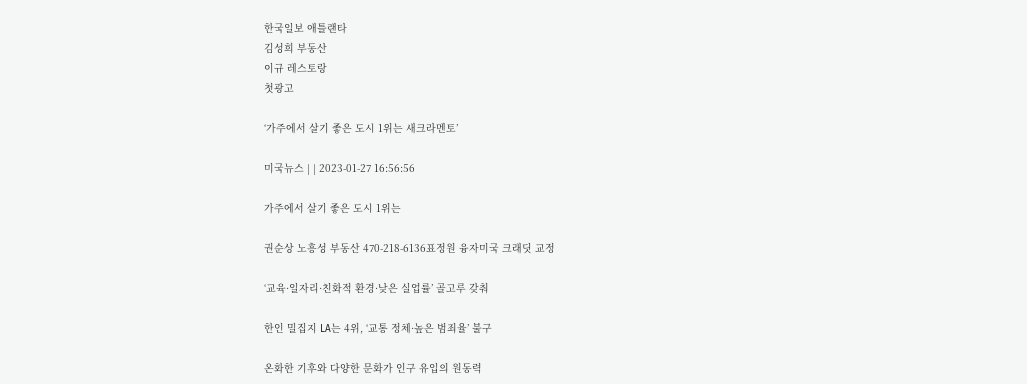한국일보 애틀랜타
김성희 부동산
이규 레스토랑
첫광고

‘가주에서 살기 좋은 도시 1위는 새크라멘토’

미국뉴스 | | 2023-01-27 16:56:56

가주에서 살기 좋은 도시 1위는

권순상 노흥성 부동산 470-218-6136표정원 융자미국 크래딧 교정

‘교육·일자리·친화적 환경·낮은 실업률’ 골고루 갖춰

한인 밀집지 LA는 4위, ‘교통 정체·높은 범죄율’ 불구

온화한 기후와 다양한 문화가 인구 유입의 원동력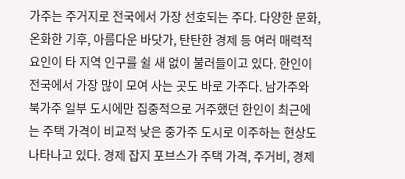가주는 주거지로 전국에서 가장 선호되는 주다. 다양한 문화, 온화한 기후, 아름다운 바닷가, 탄탄한 경제 등 여러 매력적 요인이 타 지역 인구를 쉴 새 없이 불러들이고 있다. 한인이 전국에서 가장 많이 모여 사는 곳도 바로 가주다. 남가주와 북가주 일부 도시에만 집중적으로 거주했던 한인이 최근에는 주택 가격이 비교적 낮은 중가주 도시로 이주하는 현상도 나타나고 있다. 경제 잡지 포브스가 주택 가격, 주거비, 경제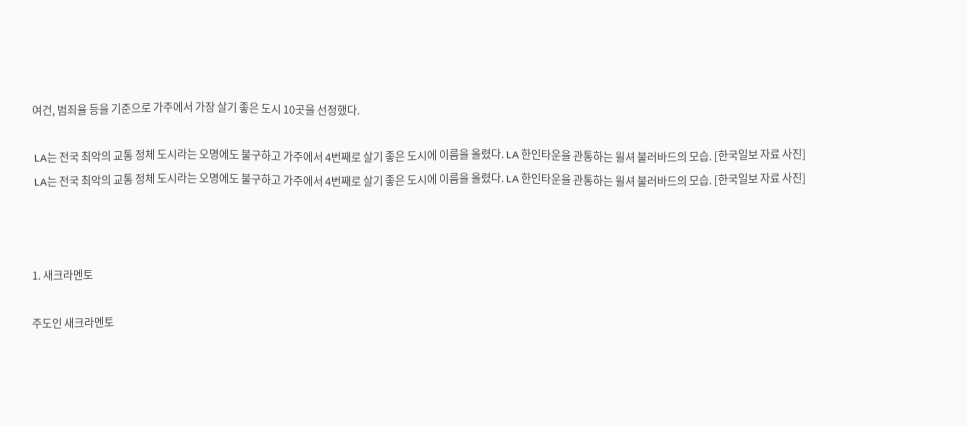여건, 범죄율 등을 기준으로 가주에서 가장 살기 좋은 도시 10곳을 선정했다.

 LA는 전국 최악의 교통 정체 도시라는 오명에도 불구하고 가주에서 4번째로 살기 좋은 도시에 이름을 올렸다. LA 한인타운을 관통하는 윌셔 불러바드의 모습. [한국일보 자료 사진]
 LA는 전국 최악의 교통 정체 도시라는 오명에도 불구하고 가주에서 4번째로 살기 좋은 도시에 이름을 올렸다. LA 한인타운을 관통하는 윌셔 불러바드의 모습. [한국일보 자료 사진]



1. 새크라멘토

주도인 새크라멘토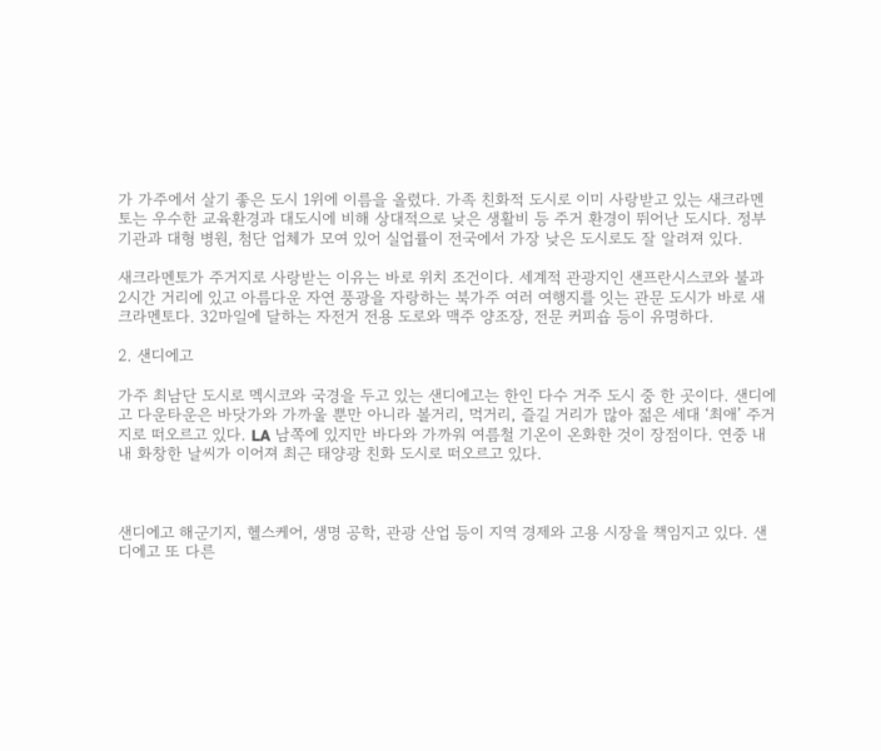가 가주에서 살기 좋은 도시 1위에 이름을 올렸다. 가족 친화적 도시로 이미 사랑받고 있는 새크라멘토는 우수한 교육환경과 대도시에 비해 상대적으로 낮은 생활비 등 주거 환경이 뛰어난 도시다. 정부 기관과 대형 병원, 첨단 업체가 모여 있어 실업률이 전국에서 가장 낮은 도시로도 잘 알려져 있다.

새크라멘토가 주거지로 사랑받는 이유는 바로 위치 조건이다. 세계적 관광지인 샌프란시스코와 불과 2시간 거리에 있고 아름다운 자연 풍광을 자랑하는 북가주 여러 여행지를 잇는 관문 도시가 바로 새크라멘토다. 32마일에 달하는 자전거 전용 도로와 맥주 양조장, 전문 커피숍 등이 유명하다.

2. 샌디에고

가주 최남단 도시로 멕시코와 국경을 두고 있는 샌디에고는 한인 다수 거주 도시 중 한 곳이다. 샌디에고 다운타운은 바닷가와 가까울 뿐만 아니라 볼거리, 먹거리, 즐길 거리가 많아 젊은 세대 ‘최애’ 주거지로 떠오르고 있다. LA 남쪽에 있지만 바다와 가까워 여름철 기온이 온화한 것이 장점이다. 연중 내내 화창한 날씨가 이어져 최근 태양광 친화 도시로 떠오르고 있다.



샌디에고 해군기지, 헬스케어, 생명 공학, 관광 산업 등이 지역 경제와 고용 시장을 책임지고 있다. 샌디에고 또 다른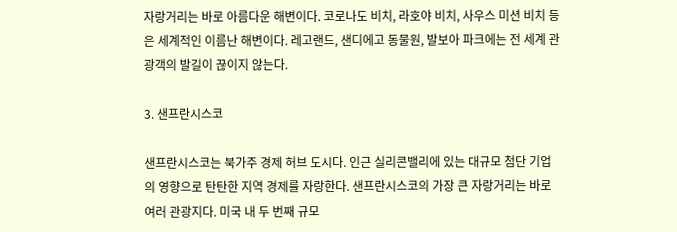자랑거리는 바로 아름다운 해변이다. 코로나도 비치, 라호야 비치, 사우스 미션 비치 등은 세계적인 이름난 해변이다. 레고랜드, 샌디에고 동물원, 발보아 파크에는 전 세계 관광객의 발길이 끊이지 않는다.

3. 샌프란시스코

샌프란시스코는 북가주 경제 허브 도시다. 인근 실리콘밸리에 있는 대규모 첨단 기업의 영향으로 탄탄한 지역 경제를 자랑한다. 샌프란시스코의 가장 큰 자랑거리는 바로 여러 관광지다. 미국 내 두 번째 규모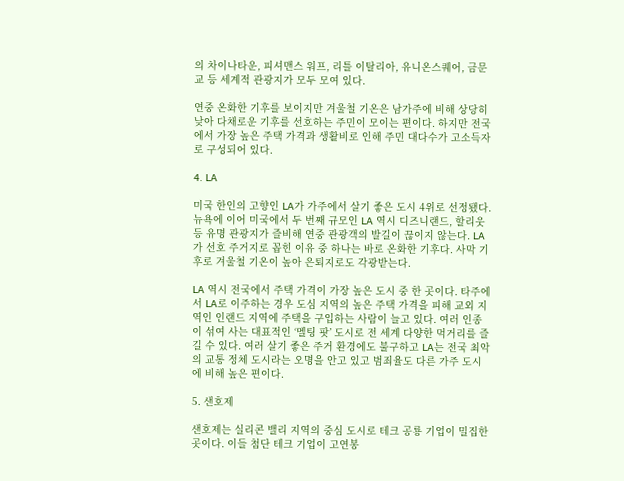의 차이나타운, 피셔맨스 워프, 리틀 이탈리아, 유니온스퀘어, 금문교 등 세계적 관광지가 모두 모여 있다.

연중 온화한 기후를 보이지만 겨울철 기온은 남가주에 비해 상당히 낮아 다채로운 기후를 선호하는 주민이 모이는 편이다. 하지만 전국에서 가장 높은 주택 가격과 생활비로 인해 주민 대다수가 고소득자로 구성되어 있다.

4. LA

미국 한인의 고향인 LA가 가주에서 살기 좋은 도시 4위로 선정됐다. 뉴욕에 이어 미국에서 두 번째 규모인 LA 역시 디즈니랜드, 할리웃 등 유명 관광지가 즐비해 연중 관광객의 발길이 끊이지 않는다. LA가 선호 주거지로 꼽힌 이유 중 하나는 바로 온화한 기후다. 사막 기후로 겨울철 기온이 높아 은퇴지로도 각광받는다.

LA 역시 전국에서 주택 가격이 가장 높은 도시 중 한 곳이다. 타주에서 LA로 이주하는 경우 도심 지역의 높은 주택 가격을 피해 교외 지역인 인랜드 지역에 주택을 구입하는 사람이 늘고 있다. 여러 인종이 섞여 사는 대표적인 ‘멜팅 팟’ 도시로 전 세계 다양한 먹거리를 즐길 수 있다. 여러 살기 좋은 주거 환경에도 불구하고 LA는 전국 최악의 교통 정체 도시라는 오명을 안고 있고 범죄율도 다른 가주 도시에 비해 높은 편이다.

5. 샌호제

샌호제는 실리콘 밸리 지역의 중심 도시로 테크 공룡 기업이 밀집한 곳이다. 이들 첨단 테크 기업이 고연봉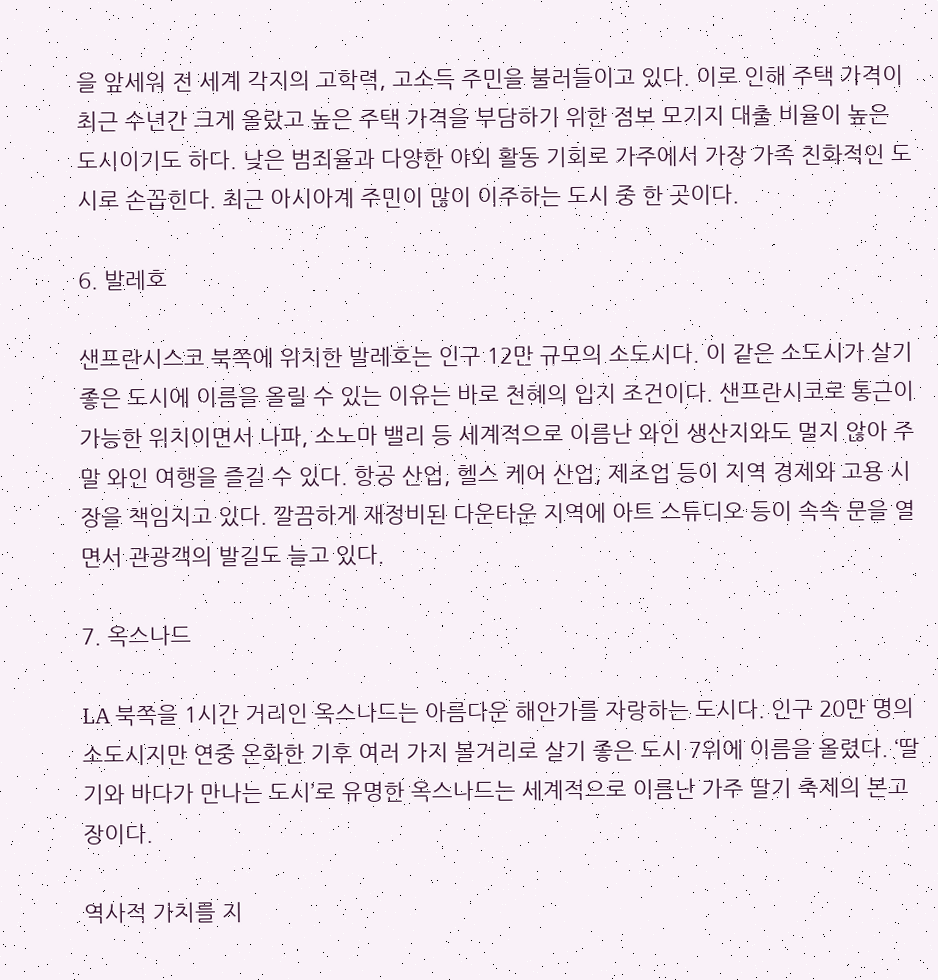을 앞세워 전 세계 각지의 고학력, 고소득 주민을 불러들이고 있다. 이로 인해 주택 가격이 최근 수년간 크게 올랐고 높은 주택 가격을 부담하기 위한 점보 모기지 대출 비율이 높은 도시이기도 하다. 낮은 범죄율과 다양한 야외 활동 기회로 가주에서 가장 가족 친화적인 도시로 손꼽힌다. 최근 아시아계 주민이 많이 이주하는 도시 중 한 곳이다.

6. 발레호

샌프란시스코 북쪽에 위치한 발레호는 인구 12만 규모의 소도시다. 이 같은 소도시가 살기 좋은 도시에 이름을 올릴 수 있는 이유는 바로 천혜의 입지 조건이다. 샌프란시코로 통근이 가능한 위치이면서 나파, 소노마 밸리 등 세계적으로 이름난 와인 생산지와도 멀지 않아 주말 와인 여행을 즐길 수 있다. 항공 산업, 헬스 케어 산업, 제조업 등이 지역 경제와 고용 시장을 책임지고 있다. 깔끔하게 재정비된 다운타운 지역에 아트 스튜디오 등이 속속 문을 열면서 관광객의 발길도 늘고 있다.

7. 옥스나드

LA 북쪽을 1시간 거리인 옥스나드는 아름다운 해안가를 자랑하는 도시다. 인구 20만 명의 소도시지만 연중 온화한 기후 여러 가지 볼거리로 살기 좋은 도시 7위에 이름을 올렸다. ‘딸기와 바다가 만나는 도시’로 유명한 옥스나드는 세계적으로 이름난 가주 딸기 축제의 본고장이다.

역사적 가치를 지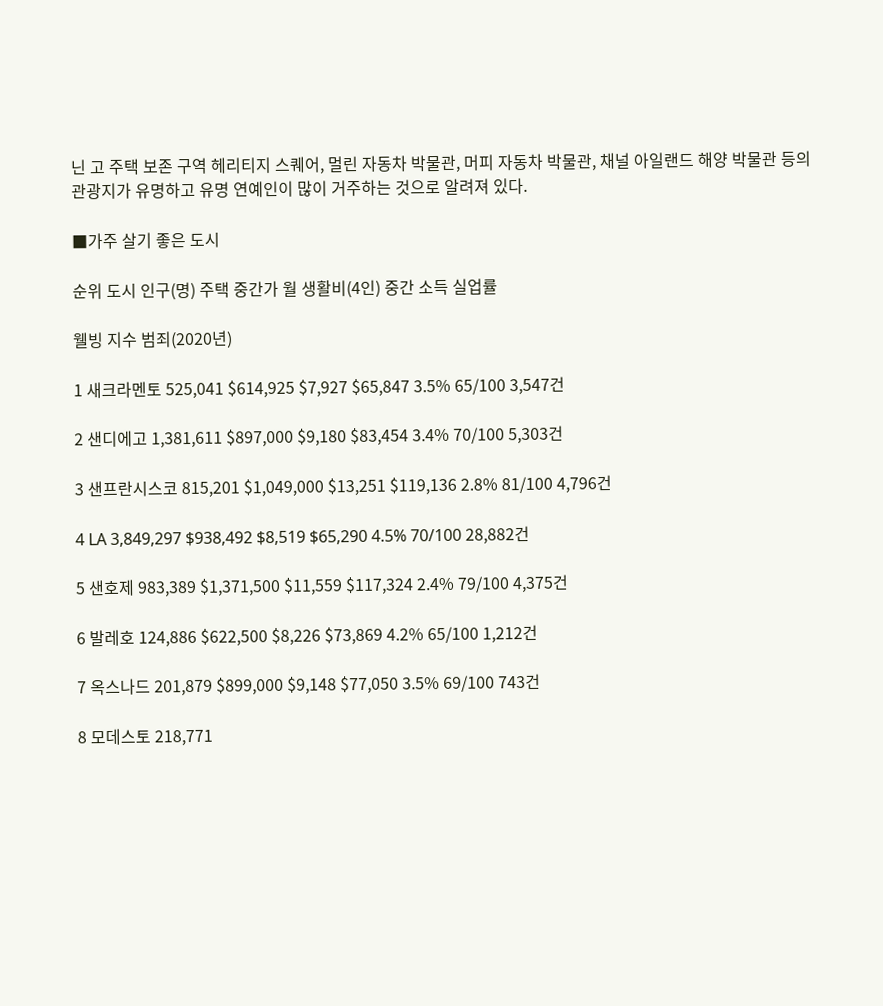닌 고 주택 보존 구역 헤리티지 스퀘어, 멀린 자동차 박물관, 머피 자동차 박물관, 채널 아일랜드 해양 박물관 등의 관광지가 유명하고 유명 연예인이 많이 거주하는 것으로 알려져 있다.

■가주 살기 좋은 도시

순위 도시 인구(명) 주택 중간가 월 생활비(4인) 중간 소득 실업률

웰빙 지수 범죄(2020년)

1 새크라멘토 525,041 $614,925 $7,927 $65,847 3.5% 65/100 3,547건

2 샌디에고 1,381,611 $897,000 $9,180 $83,454 3.4% 70/100 5,303건

3 샌프란시스코 815,201 $1,049,000 $13,251 $119,136 2.8% 81/100 4,796건

4 LA 3,849,297 $938,492 $8,519 $65,290 4.5% 70/100 28,882건

5 샌호제 983,389 $1,371,500 $11,559 $117,324 2.4% 79/100 4,375건

6 발레호 124,886 $622,500 $8,226 $73,869 4.2% 65/100 1,212건

7 옥스나드 201,879 $899,000 $9,148 $77,050 3.5% 69/100 743건

8 모데스토 218,771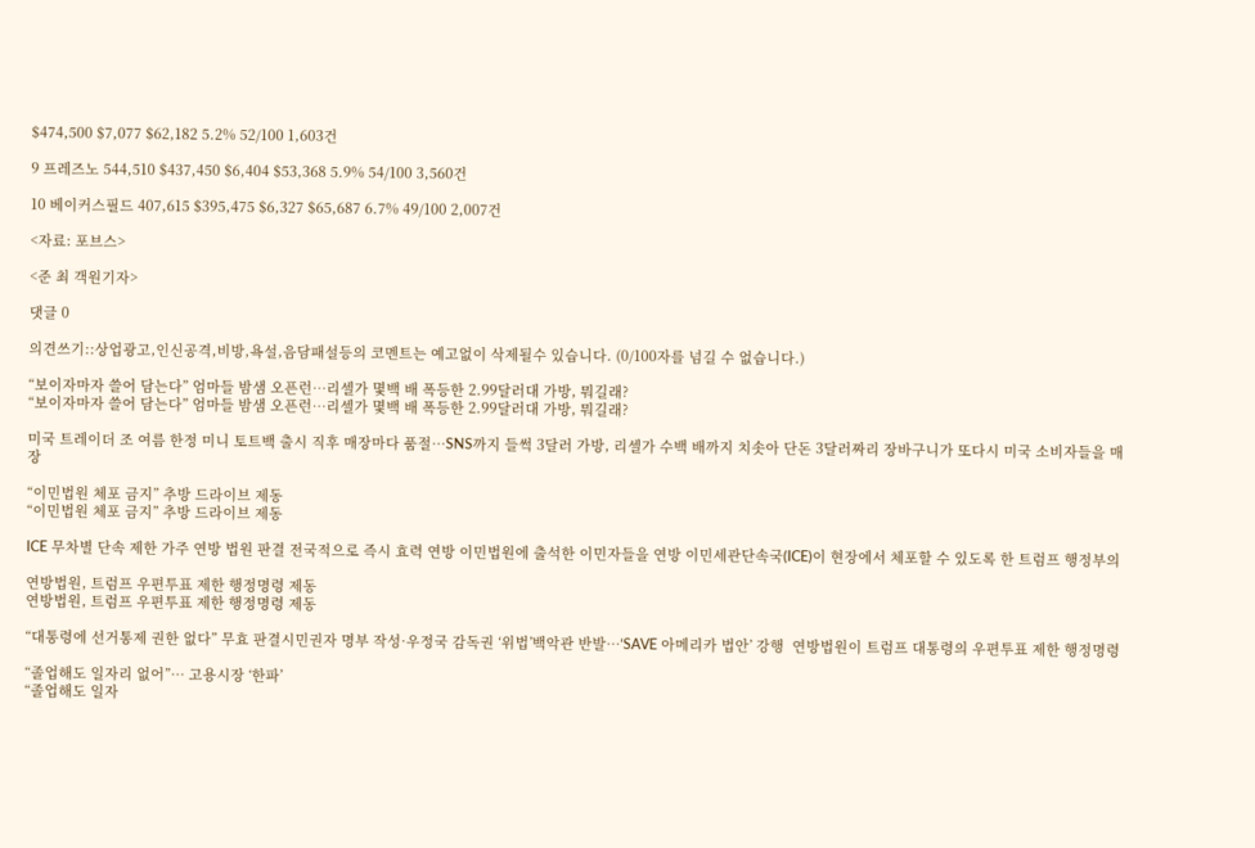$474,500 $7,077 $62,182 5.2% 52/100 1,603건

9 프레즈노 544,510 $437,450 $6,404 $53,368 5.9% 54/100 3,560건

10 베이커스필드 407,615 $395,475 $6,327 $65,687 6.7% 49/100 2,007건

<자료: 포브스>

<준 최 객원기자>

댓글 0

의견쓰기::상업광고,인신공격,비방,욕설,음담패설등의 코멘트는 예고없이 삭제될수 있습니다. (0/100자를 넘길 수 없습니다.)

“보이자마자 쓸어 담는다” 엄마들 밤샘 오픈런…리셀가 몇백 배 폭등한 2.99달러대 가방, 뭐길래?
“보이자마자 쓸어 담는다” 엄마들 밤샘 오픈런…리셀가 몇백 배 폭등한 2.99달러대 가방, 뭐길래?

미국 트레이더 조 여름 한정 미니 토트백 출시 직후 매장마다 품절…SNS까지 들썩 3달러 가방, 리셀가 수백 배까지 치솟아 단돈 3달러짜리 장바구니가 또다시 미국 소비자들을 매장

“이민법원 체포 금지” 추방 드라이브 제동
“이민법원 체포 금지” 추방 드라이브 제동

ICE 무차별 단속 제한 가주 연방 법원 판결 전국적으로 즉시 효력 연방 이민법원에 출석한 이민자들을 연방 이민세관단속국(ICE)이 현장에서 체포할 수 있도록 한 트럼프 행정부의

연방법원, 트럼프 우편투표 제한 행정명령 제동
연방법원, 트럼프 우편투표 제한 행정명령 제동

“대통령에 선거통제 권한 없다” 무효 판결시민권자 명부 작성·우정국 감독권 ‘위법’백악관 반발…‘SAVE 아메리카 법안’ 강행  연방법원이 트럼프 대통령의 우편투표 제한 행정명령

“졸업해도 일자리 없어”… 고용시장 ‘한파’
“졸업해도 일자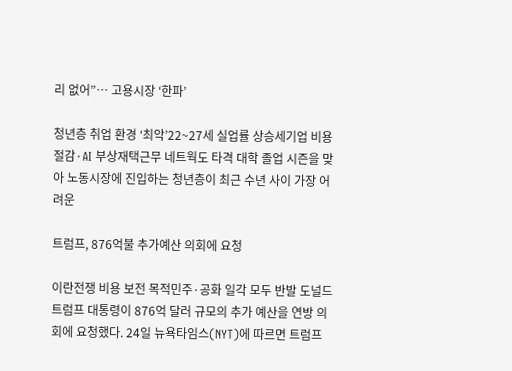리 없어”… 고용시장 ‘한파’

청년층 취업 환경 ‘최악’22~27세 실업률 상승세기업 비용 절감·AI 부상재택근무 네트웍도 타격 대학 졸업 시즌을 맞아 노동시장에 진입하는 청년층이 최근 수년 사이 가장 어려운

트럼프, 876억불 추가예산 의회에 요청

이란전쟁 비용 보전 목적민주·공화 일각 모두 반발 도널드 트럼프 대통령이 876억 달러 규모의 추가 예산을 연방 의회에 요청했다. 24일 뉴욕타임스(NYT)에 따르면 트럼프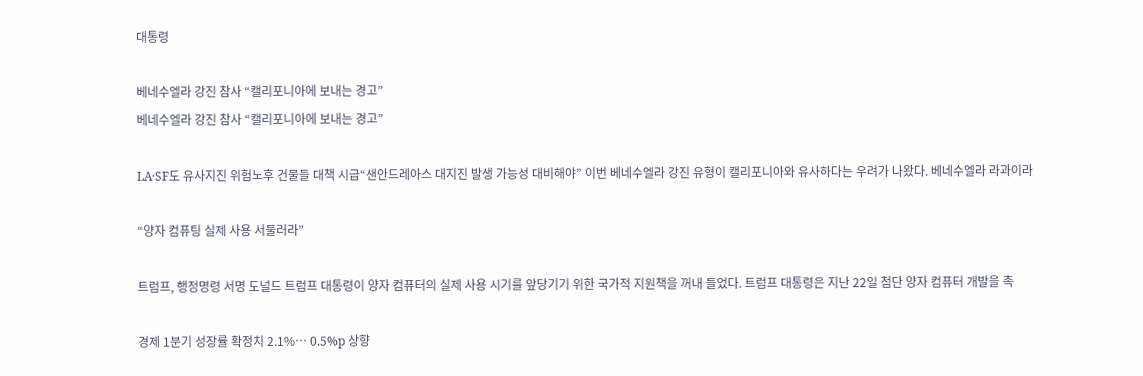대통령

베네수엘라 강진 참사 “캘리포니아에 보내는 경고”
베네수엘라 강진 참사 “캘리포니아에 보내는 경고”

LA·SF도 유사지진 위험노후 건물들 대책 시급“샌안드레아스 대지진 발생 가능성 대비해야” 이번 베네수엘라 강진 유형이 캘리포니아와 유사하다는 우려가 나왔다. 베네수엘라 라과이라

“양자 컴퓨팅 실제 사용 서둘러라”

트럼프, 행정명령 서명 도널드 트럼프 대통령이 양자 컴퓨터의 실제 사용 시기를 앞당기기 위한 국가적 지원책을 꺼내 들었다. 트럼프 대통령은 지난 22일 첨단 양자 컴퓨터 개발을 촉

경제 1분기 성장률 확정치 2.1%… 0.5%p 상향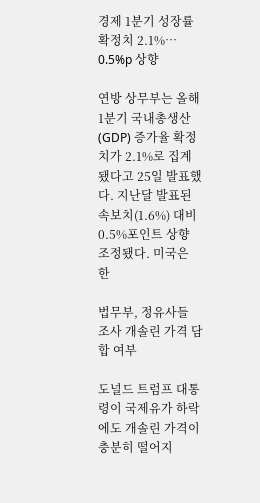경제 1분기 성장률 확정치 2.1%… 0.5%p 상향

연방 상무부는 올해 1분기 국내총생산(GDP) 증가율 확정치가 2.1%로 집계됐다고 25일 발표했다. 지난달 발표된 속보치(1.6%) 대비 0.5%포인트 상향 조정됐다. 미국은 한

법무부, 정유사들 조사 개솔린 가격 담합 여부

도널드 트럼프 대통령이 국제유가 하락에도 개솔린 가격이 충분히 떨어지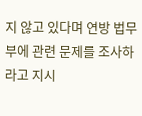지 않고 있다며 연방 법무부에 관련 문제를 조사하라고 지시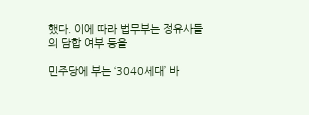했다. 이에 따라 법무부는 정유사들의 담합 여부 등을

민주당에 부는 ‘3040세대’ 바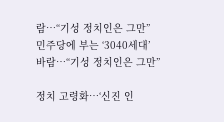람…“기성 정치인은 그만”
민주당에 부는 ‘3040세대’ 바람…“기성 정치인은 그만”

정치 고령화…‘신진 인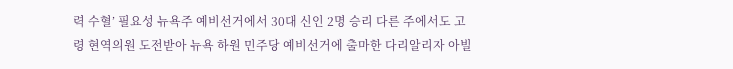력 수혈’ 필요성 뉴욕주 예비선거에서 30대 신인 2명 승리 다른 주에서도 고령 현역의원 도전받아 뉴욕 하원 민주당 예비선거에 출마한 다리알리자 아빌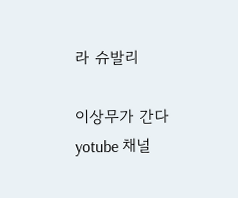라 슈발리

이상무가 간다 yotube 채널